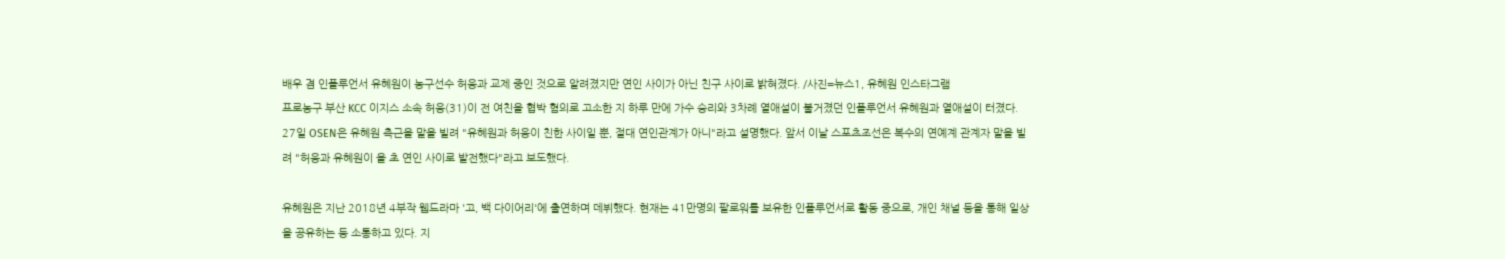배우 겸 인플루언서 유혜원이 농구선수 허웅과 교제 중인 것으로 알려졌지만 연인 사이가 아닌 친구 사이로 밝혀졌다. /사진=뉴스1, 유혜원 인스타그램
프로농구 부산 KCC 이지스 소속 허웅(31)이 전 여친을 협박 혐의로 고소한 지 하루 만에 가수 승리와 3차례 열애설이 불거졌던 인플루언서 유혜원과 열애설이 터졌다.
27일 OSEN은 유혜원 측근을 말을 빌려 "유혜원과 허웅이 친한 사이일 뿐, 절대 연인관계가 아니"라고 설명했다. 앞서 이날 스포츠조선은 복수의 연예계 관계자 말을 빌려 "허웅과 유혜원이 올 초 연인 사이로 발전했다"라고 보도했다.

유혜원은 지난 2018년 4부작 웹드라마 '고, 백 다이어리'에 출연하며 데뷔했다. 현재는 41만명의 팔로워를 보유한 인플루언서로 활동 중으로, 개인 채널 등을 통해 일상을 공유하는 등 소통하고 있다. 지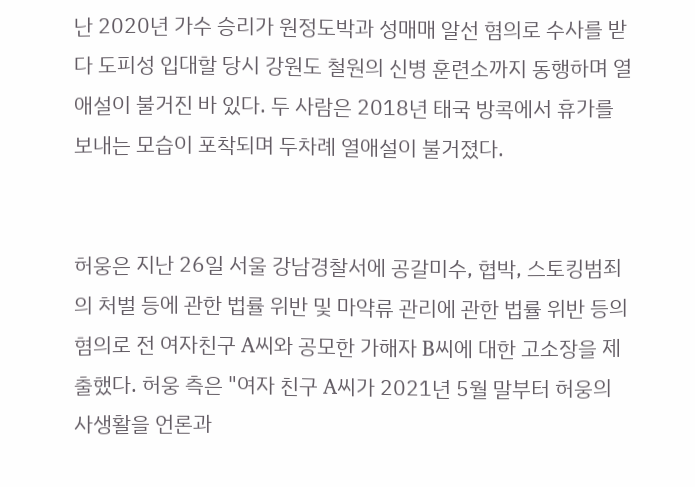난 2020년 가수 승리가 원정도박과 성매매 알선 혐의로 수사를 받다 도피성 입대할 당시 강원도 철원의 신병 훈련소까지 동행하며 열애설이 불거진 바 있다. 두 사람은 2018년 태국 방콕에서 휴가를 보내는 모습이 포착되며 두차례 열애설이 불거졌다.


허웅은 지난 26일 서울 강남경찰서에 공갈미수, 협박, 스토킹범죄의 처벌 등에 관한 법률 위반 및 마약류 관리에 관한 법률 위반 등의 혐의로 전 여자친구 A씨와 공모한 가해자 B씨에 대한 고소장을 제출했다. 허웅 측은 "여자 친구 A씨가 2021년 5월 말부터 허웅의 사생활을 언론과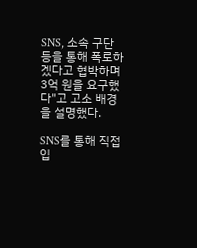SNS, 소속 구단 등을 통해 폭로하겠다고 협박하며 3억 원을 요구했다"고 고소 배경을 설명했다.

SNS를 통해 직접 입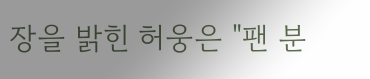장을 밝힌 허웅은 "팬 분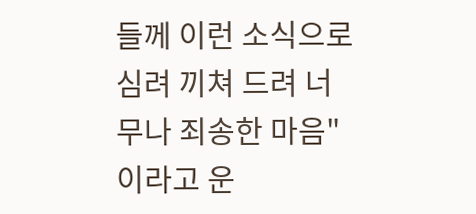들께 이런 소식으로 심려 끼쳐 드려 너무나 죄송한 마음"이라고 운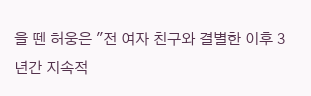을 뗀 허웅은 "전 여자 친구와 결별한 이후 3년간 지속적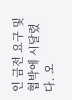인 금전 요구 및 협박에 시달렸다. 오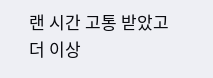랜 시간 고통 받았고 더 이상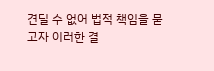견딜 수 없어 법적 책임을 묻고자 이러한 결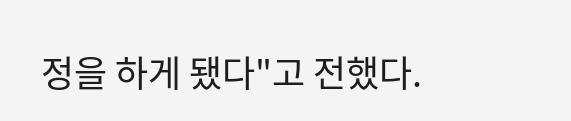정을 하게 됐다"고 전했다.